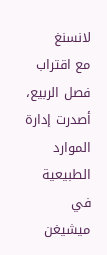لانسنغ
مع اقتراب فصل الربيع، أصدرت إدارة الموارد الطبيعية في ميشيغن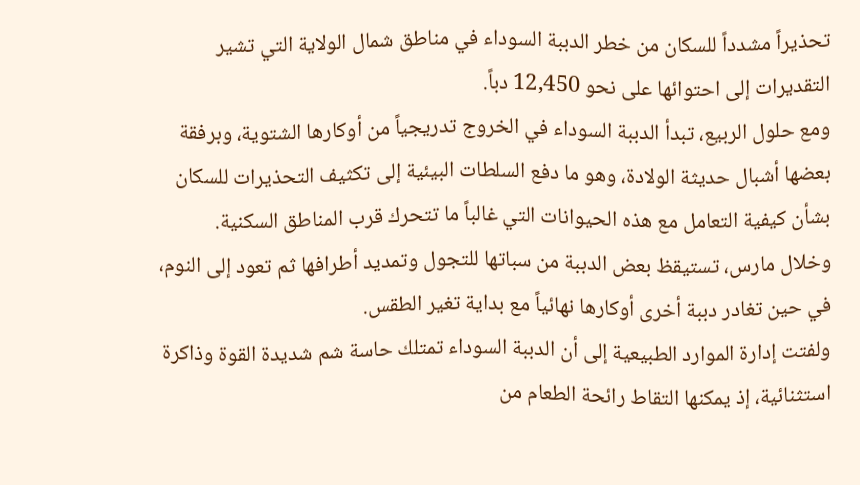تحذيراً مشدداً للسكان من خطر الدببة السوداء في مناطق شمال الولاية التي تشير التقديرات إلى احتوائها على نحو 12,450 دباً.
ومع حلول الربيع، تبدأ الدببة السوداء في الخروج تدريجياً من أوكارها الشتوية، وبرفقة بعضها أشبال حديثة الولادة، وهو ما دفع السلطات البيئية إلى تكثيف التحذيرات للسكان بشأن كيفية التعامل مع هذه الحيوانات التي غالباً ما تتحرك قرب المناطق السكنية.
وخلال مارس، تستيقظ بعض الدببة من سباتها للتجول وتمديد أطرافها ثم تعود إلى النوم، في حين تغادر دببة أخرى أوكارها نهائياً مع بداية تغير الطقس.
ولفتت إدارة الموارد الطبيعية إلى أن الدببة السوداء تمتلك حاسة شم شديدة القوة وذاكرة استثنائية، إذ يمكنها التقاط رائحة الطعام من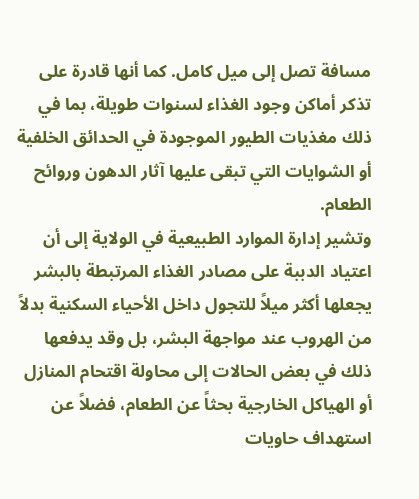مسافة تصل إلى ميل كامل. كما أنها قادرة على تذكر أماكن وجود الغذاء لسنوات طويلة، بما في ذلك مغذيات الطيور الموجودة في الحدائق الخلفية أو الشوايات التي تبقى عليها آثار الدهون وروائح الطعام.
وتشير إدارة الموارد الطبيعية في الولاية إلى أن اعتياد الدببة على مصادر الغذاء المرتبطة بالبشر يجعلها أكثر ميلاً للتجول داخل الأحياء السكنية بدلاً من الهروب عند مواجهة البشر، بل وقد يدفعها ذلك في بعض الحالات إلى محاولة اقتحام المنازل أو الهياكل الخارجية بحثاً عن الطعام، فضلاً عن استهداف حاويات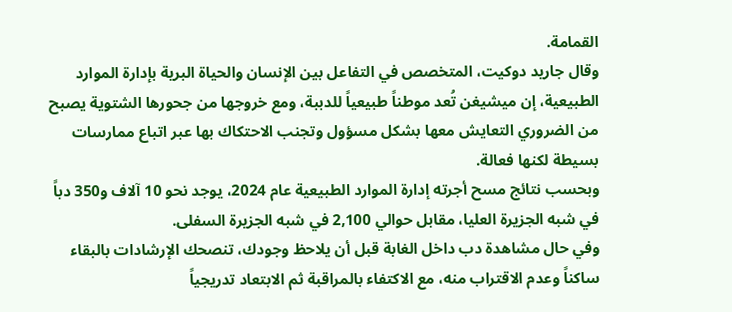القمامة.
وقال جاريد دوكيت، المتخصص في التفاعل بين الإنسان والحياة البرية بإدارة الموارد الطبيعية، إن ميشيغن تُعد موطناً طبيعياً للدببة، ومع خروجها من جحورها الشتوية يصبح من الضروري التعايش معها بشكل مسؤول وتجنب الاحتكاك بها عبر اتباع ممارسات بسيطة لكنها فعالة.
وبحسب نتائج مسح أجرته إدارة الموارد الطبيعية عام 2024، يوجد نحو 10 آلاف و350 دباً في شبه الجزيرة العليا، مقابل حوالي 2,100 في شبه الجزيرة السفلى.
وفي حال مشاهدة دب داخل الغابة قبل أن يلاحظ وجودك، تنصحك الإرشادات بالبقاء ساكناً وعدم الاقتراب منه، مع الاكتفاء بالمراقبة ثم الابتعاد تدريجياً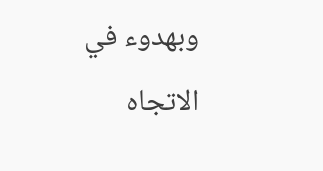وبهدوء في الاتجاه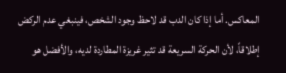المعاكس. أما إذا كان الدب قد لاحظ وجود الشخص، فينبغي عدم الركض إطلاقاً، لأن الحركة السريعة قد تثير غريزة المطاردة لديه، والأفضل هو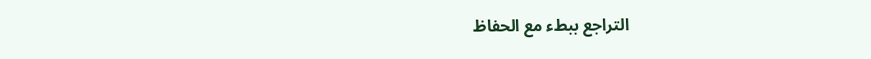التراجع ببطء مع الحفاظ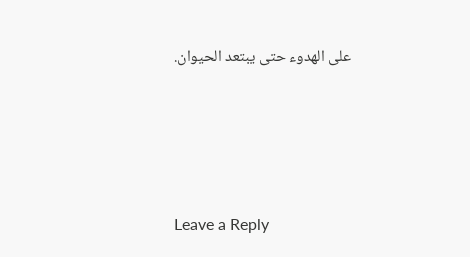على الهدوء حتى يبتعد الحيوان.







Leave a Reply